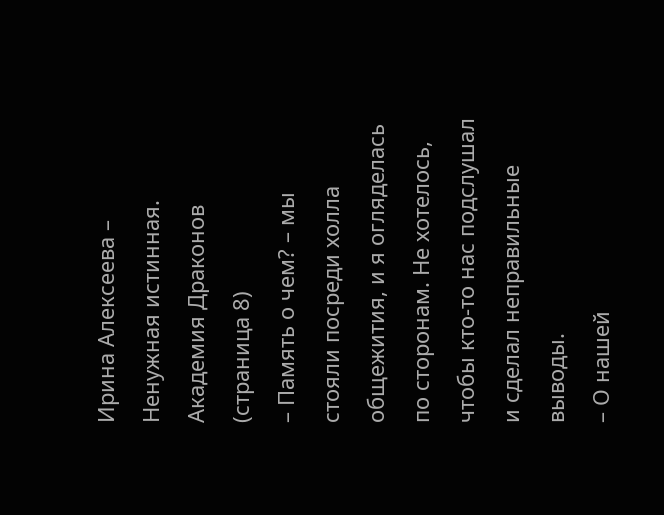Ирина Алексеева – Ненужная истинная. Академия Драконов (страница 8)
– Память о чем? – мы стояли посреди холла общежития, и я огляделась по сторонам. Не хотелось, чтобы кто-то нас подслушал и сделал неправильные выводы.
– О нашей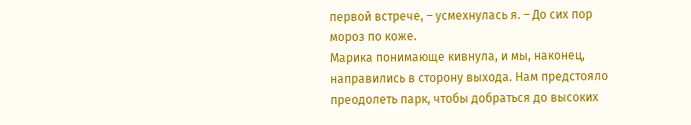первой встрече, – усмехнулась я. – До сих пор мороз по коже.
Марика понимающе кивнула, и мы, наконец, направились в сторону выхода. Нам предстояло преодолеть парк, чтобы добраться до высоких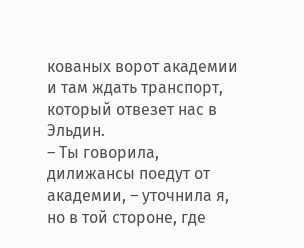кованых ворот академии и там ждать транспорт, который отвезет нас в Эльдин.
– Ты говорила, дилижансы поедут от академии, – уточнила я, но в той стороне, где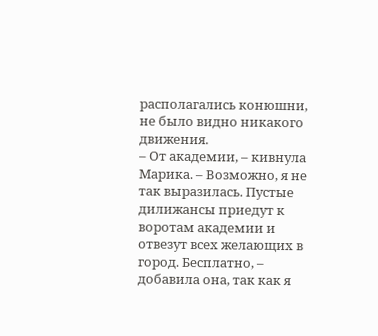располагались конюшни, не было видно никакого движения.
– От академии, – кивнула Марика. – Возможно, я не так выразилась. Пустые дилижансы приедут к воротам академии и отвезут всех желающих в город. Бесплатно, – добавила она, так как я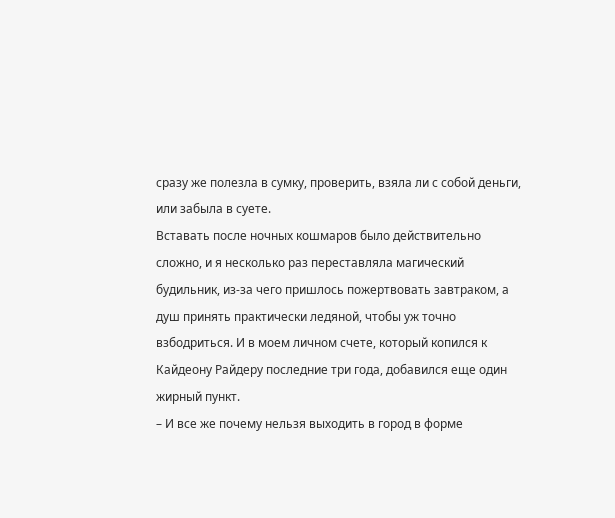сразу же полезла в сумку, проверить, взяла ли с собой деньги, или забыла в суете.
Вставать после ночных кошмаров было действительно сложно, и я несколько раз переставляла магический будильник, из-за чего пришлось пожертвовать завтраком, а душ принять практически ледяной, чтобы уж точно взбодриться. И в моем личном счете, который копился к Кайдеону Райдеру последние три года, добавился еще один жирный пункт.
– И все же почему нельзя выходить в город в форме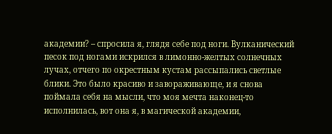академии? – спросила я, глядя себе под ноги. Вулканический песок под ногами искрился в лимонно-желтых солнечных лучах, отчего по окрестным кустам рассыпались светлые блики. Это было красиво и завораживающе, и я снова поймала себя на мысли, что моя мечта наконец-то исполнилась, вот она я, в магической академии,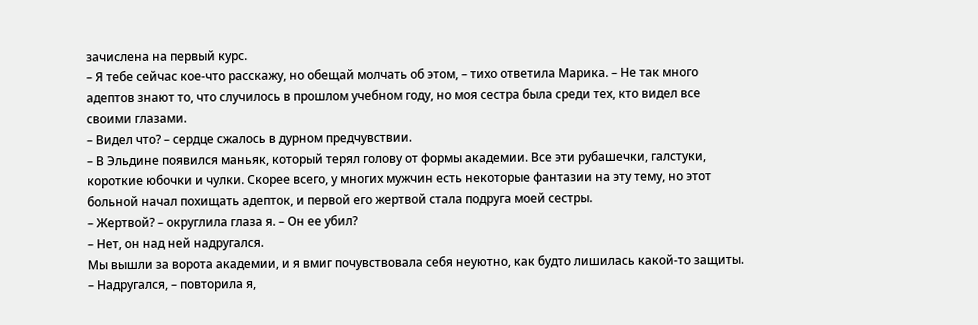зачислена на первый курс.
– Я тебе сейчас кое-что расскажу, но обещай молчать об этом, – тихо ответила Марика. – Не так много адептов знают то, что случилось в прошлом учебном году, но моя сестра была среди тех, кто видел все своими глазами.
– Видел что? – сердце сжалось в дурном предчувствии.
– В Эльдине появился маньяк, который терял голову от формы академии. Все эти рубашечки, галстуки, короткие юбочки и чулки. Скорее всего, у многих мужчин есть некоторые фантазии на эту тему, но этот больной начал похищать адепток, и первой его жертвой стала подруга моей сестры.
– Жертвой? – округлила глаза я. – Он ее убил?
– Нет, он над ней надругался.
Мы вышли за ворота академии, и я вмиг почувствовала себя неуютно, как будто лишилась какой-то защиты.
– Надругался, – повторила я,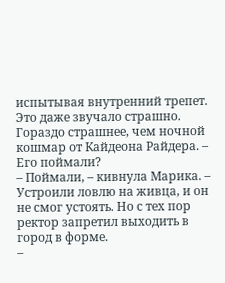испытывая внутренний трепет. Это даже звучало страшно. Гораздо страшнее, чем ночной кошмар от Кайдеона Райдера. – Его поймали?
– Поймали, – кивнула Марика. – Устроили ловлю на живца, и он не смог устоять. Но с тех пор ректор запретил выходить в город в форме.
–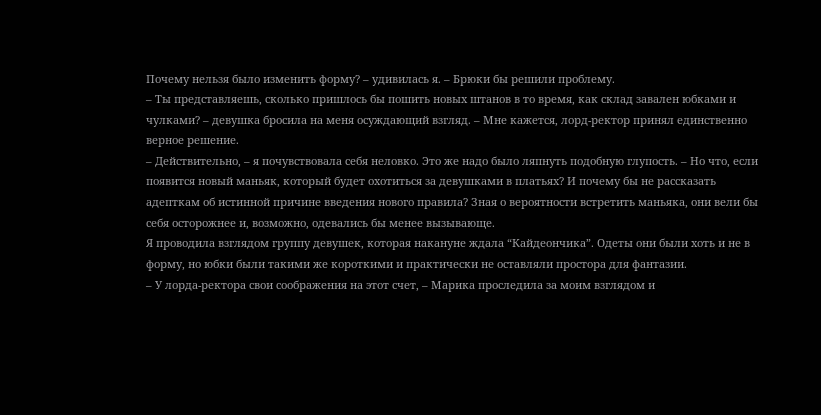Почему нельзя было изменить форму? – удивилась я. – Брюки бы решили проблему.
– Ты представляешь, сколько пришлось бы пошить новых штанов в то время, как склад завален юбками и чулками? – девушка бросила на меня осуждающий взгляд. – Мне кажется, лорд-ректор принял единственно верное решение.
– Действительно, – я почувствовала себя неловко. Это же надо было ляпнуть подобную глупость. – Но что, если появится новый маньяк, который будет охотиться за девушками в платьях? И почему бы не рассказать адепткам об истинной причине введения нового правила? Зная о вероятности встретить маньяка, они вели бы себя осторожнее и, возможно, одевались бы менее вызывающе.
Я проводила взглядом группу девушек, которая накануне ждала “Кайдеончика”. Одеты они были хоть и не в форму, но юбки были такими же короткими и практически не оставляли простора для фантазии.
– У лорда-ректора свои соображения на этот счет, – Марика проследила за моим взглядом и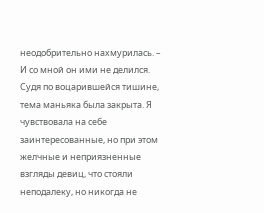неодобрительно нахмурилась. – И со мной он ими не делился.
Судя по воцарившейся тишине, тема маньяка была закрыта. Я чувствовала на себе заинтересованные, но при этом желчные и неприязненные взгляды девиц, что стояли неподалеку, но никогда не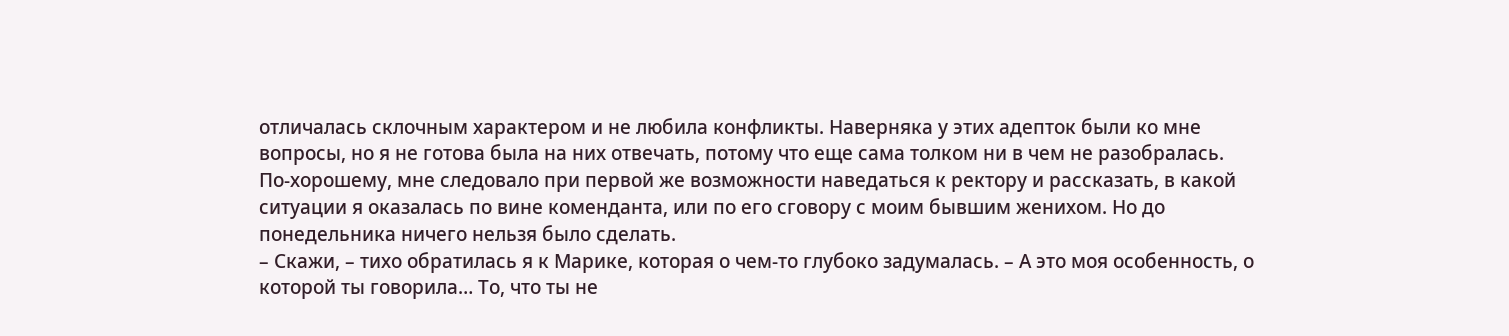отличалась склочным характером и не любила конфликты. Наверняка у этих адепток были ко мне вопросы, но я не готова была на них отвечать, потому что еще сама толком ни в чем не разобралась.
По-хорошему, мне следовало при первой же возможности наведаться к ректору и рассказать, в какой ситуации я оказалась по вине коменданта, или по его сговору с моим бывшим женихом. Но до понедельника ничего нельзя было сделать.
– Скажи, – тихо обратилась я к Марике, которая о чем-то глубоко задумалась. – А это моя особенность, о которой ты говорила… То, что ты не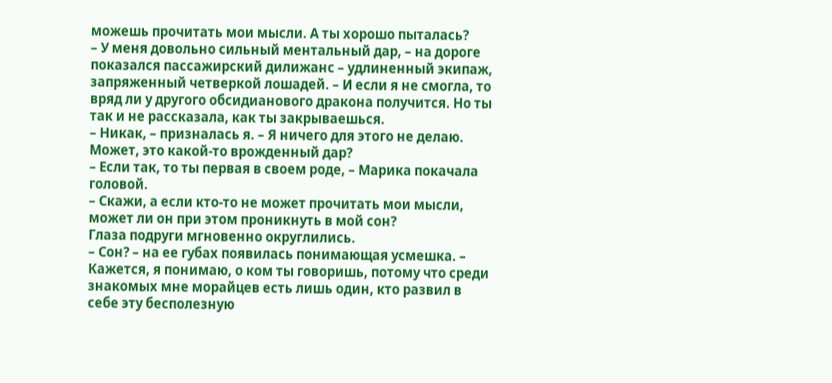можешь прочитать мои мысли. А ты хорошо пыталась?
– У меня довольно сильный ментальный дар, – на дороге показался пассажирский дилижанс – удлиненный экипаж, запряженный четверкой лошадей. – И если я не смогла, то вряд ли у другого обсидианового дракона получится. Но ты так и не рассказала, как ты закрываешься.
– Никак, – призналась я. – Я ничего для этого не делаю. Может, это какой-то врожденный дар?
– Если так, то ты первая в своем роде, – Марика покачала головой.
– Скажи, а если кто-то не может прочитать мои мысли, может ли он при этом проникнуть в мой сон?
Глаза подруги мгновенно округлились.
– Сон? – на ее губах появилась понимающая усмешка. – Кажется, я понимаю, о ком ты говоришь, потому что среди знакомых мне морайцев есть лишь один, кто развил в себе эту бесполезную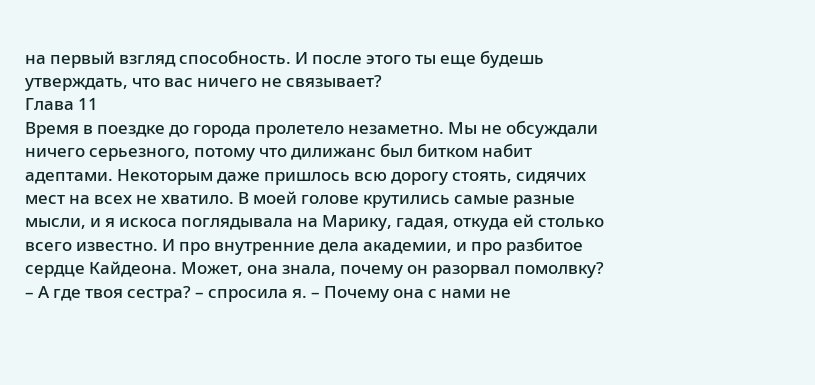на первый взгляд способность. И после этого ты еще будешь утверждать, что вас ничего не связывает?
Глава 11
Время в поездке до города пролетело незаметно. Мы не обсуждали ничего серьезного, потому что дилижанс был битком набит адептами. Некоторым даже пришлось всю дорогу стоять, сидячих мест на всех не хватило. В моей голове крутились самые разные мысли, и я искоса поглядывала на Марику, гадая, откуда ей столько всего известно. И про внутренние дела академии, и про разбитое сердце Кайдеона. Может, она знала, почему он разорвал помолвку?
– А где твоя сестра? – спросила я. – Почему она с нами не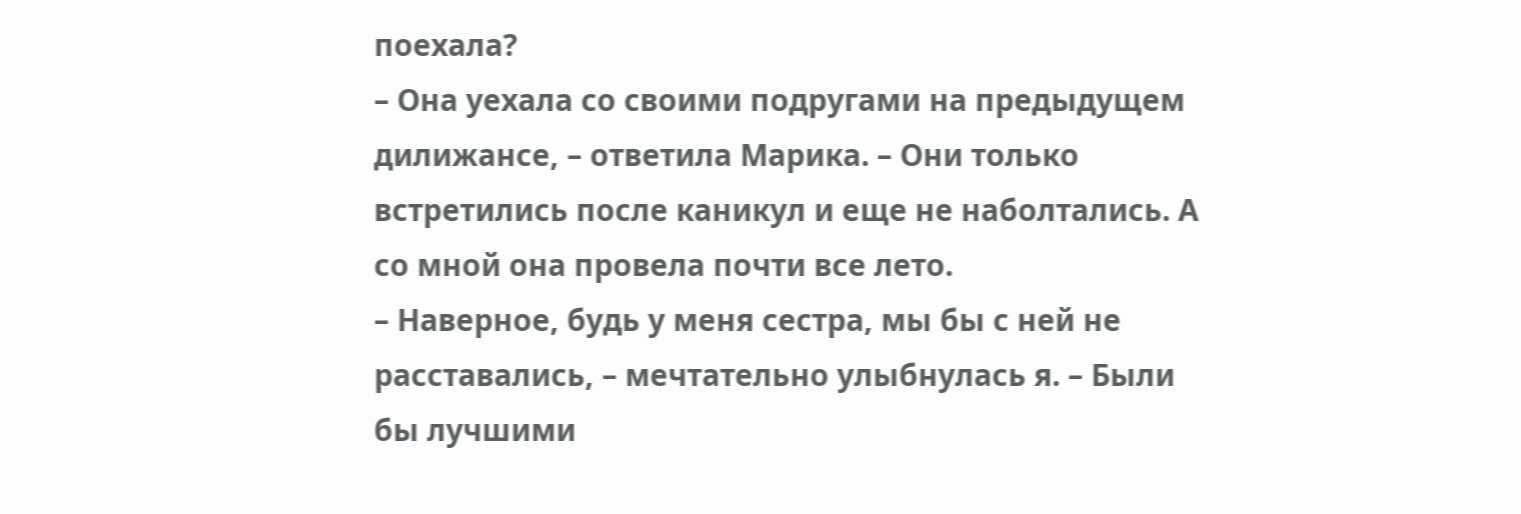поехала?
– Она уехала со своими подругами на предыдущем дилижансе, – ответила Марика. – Они только встретились после каникул и еще не наболтались. А со мной она провела почти все лето.
– Наверное, будь у меня сестра, мы бы с ней не расставались, – мечтательно улыбнулась я. – Были бы лучшими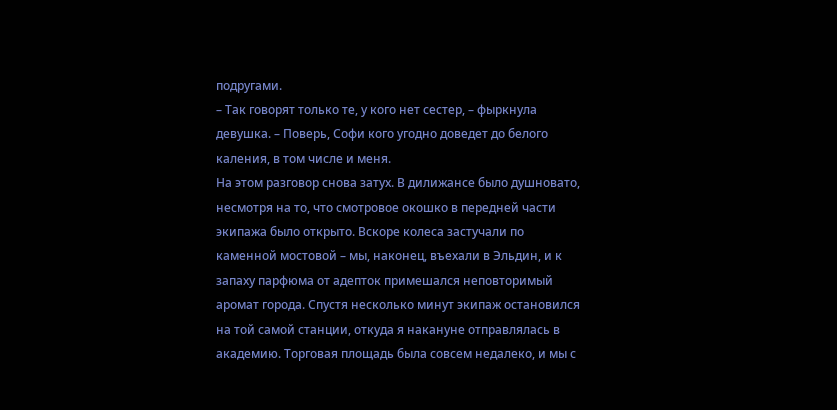подругами.
– Так говорят только те, у кого нет сестер, – фыркнула девушка. – Поверь, Софи кого угодно доведет до белого каления, в том числе и меня.
На этом разговор снова затух. В дилижансе было душновато, несмотря на то, что смотровое окошко в передней части экипажа было открыто. Вскоре колеса застучали по каменной мостовой – мы, наконец, въехали в Эльдин, и к запаху парфюма от адепток примешался неповторимый аромат города. Спустя несколько минут экипаж остановился на той самой станции, откуда я накануне отправлялась в академию. Торговая площадь была совсем недалеко, и мы с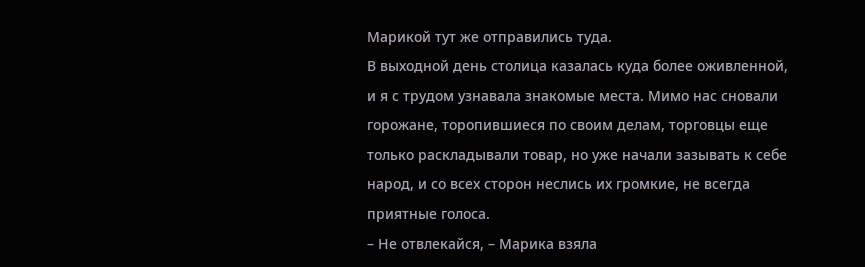Марикой тут же отправились туда.
В выходной день столица казалась куда более оживленной, и я с трудом узнавала знакомые места. Мимо нас сновали горожане, торопившиеся по своим делам, торговцы еще только раскладывали товар, но уже начали зазывать к себе народ, и со всех сторон неслись их громкие, не всегда приятные голоса.
– Не отвлекайся, – Марика взяла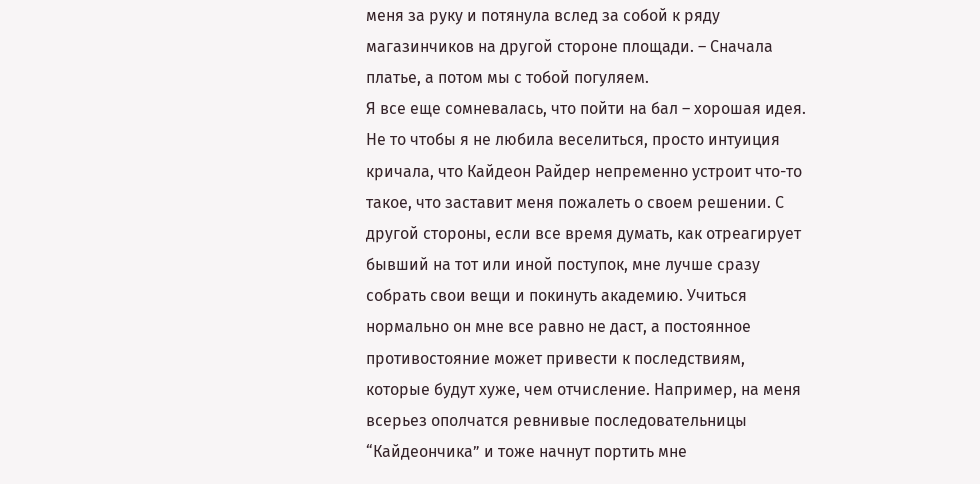меня за руку и потянула вслед за собой к ряду магазинчиков на другой стороне площади. – Сначала платье, а потом мы с тобой погуляем.
Я все еще сомневалась, что пойти на бал – хорошая идея. Не то чтобы я не любила веселиться, просто интуиция кричала, что Кайдеон Райдер непременно устроит что-то такое, что заставит меня пожалеть о своем решении. С другой стороны, если все время думать, как отреагирует бывший на тот или иной поступок, мне лучше сразу собрать свои вещи и покинуть академию. Учиться нормально он мне все равно не даст, а постоянное противостояние может привести к последствиям, которые будут хуже, чем отчисление. Например, на меня всерьез ополчатся ревнивые последовательницы “Кайдеончика” и тоже начнут портить мне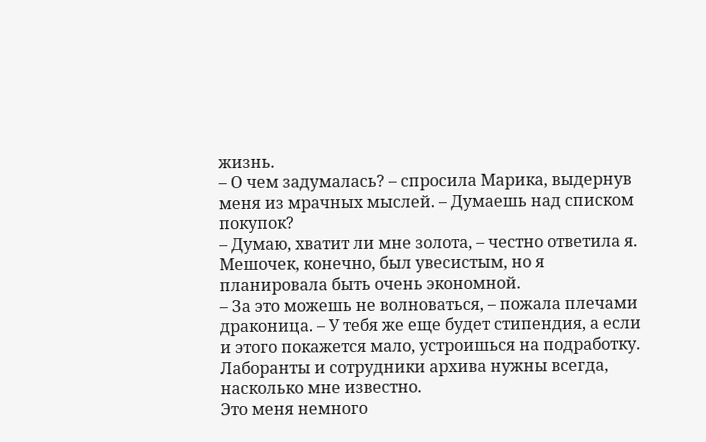жизнь.
– О чем задумалась? – спросила Марика, выдернув меня из мрачных мыслей. – Думаешь над списком покупок?
– Думаю, хватит ли мне золота, – честно ответила я. Мешочек, конечно, был увесистым, но я планировала быть очень экономной.
– За это можешь не волноваться, – пожала плечами драконица. – У тебя же еще будет стипендия, а если и этого покажется мало, устроишься на подработку. Лаборанты и сотрудники архива нужны всегда, насколько мне известно.
Это меня немного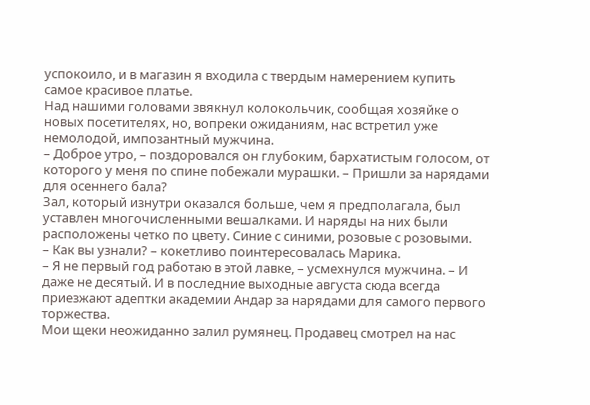успокоило, и в магазин я входила с твердым намерением купить самое красивое платье.
Над нашими головами звякнул колокольчик, сообщая хозяйке о новых посетителях, но, вопреки ожиданиям, нас встретил уже немолодой, импозантный мужчина.
– Доброе утро, – поздоровался он глубоким, бархатистым голосом, от которого у меня по спине побежали мурашки. – Пришли за нарядами для осеннего бала?
Зал, который изнутри оказался больше, чем я предполагала, был уставлен многочисленными вешалками. И наряды на них были расположены четко по цвету. Синие с синими, розовые с розовыми.
– Как вы узнали? – кокетливо поинтересовалась Марика.
– Я не первый год работаю в этой лавке, – усмехнулся мужчина. – И даже не десятый. И в последние выходные августа сюда всегда приезжают адептки академии Андар за нарядами для самого первого торжества.
Мои щеки неожиданно залил румянец. Продавец смотрел на нас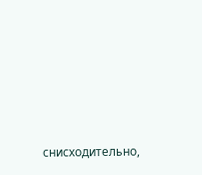снисходительно,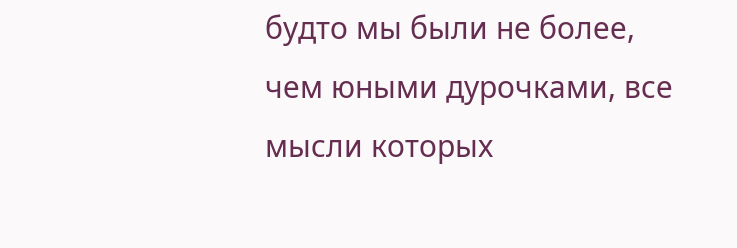будто мы были не более, чем юными дурочками, все мысли которых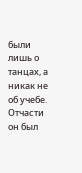были лишь о танцах, а никак не об учебе. Отчасти он был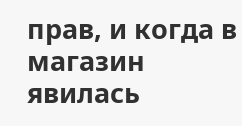прав, и когда в магазин явилась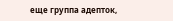еще группа адепток,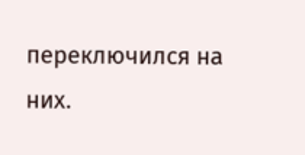переключился на них.